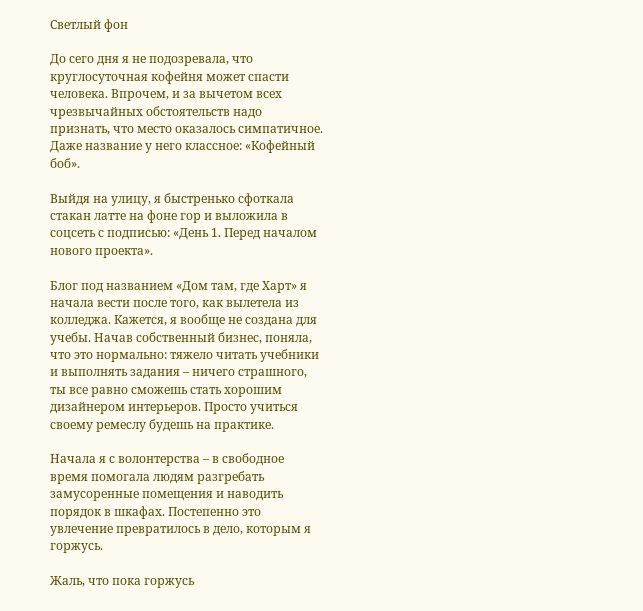Светлый фон

До сего дня я не подозревала, что круглосуточная кофейня может спасти человека. Впрочем, и за вычетом всех чрезвычайных обстоятельств надо признать, что место оказалось симпатичное. Даже название у него классное: «Кофейный боб».

Выйдя на улицу, я быстренько сфоткала стакан латте на фоне гор и выложила в соцсеть с подписью: «День 1. Перед началом нового проекта».

Блог под названием «Дом там, где Харт» я начала вести после того, как вылетела из колледжа. Кажется, я вообще не создана для учебы. Начав собственный бизнес, поняла, что это нормально: тяжело читать учебники и выполнять задания – ничего страшного, ты все равно сможешь стать хорошим дизайнером интерьеров. Просто учиться своему ремеслу будешь на практике.

Начала я с волонтерства – в свободное время помогала людям разгребать замусоренные помещения и наводить порядок в шкафах. Постепенно это увлечение превратилось в дело, которым я горжусь.

Жаль, что пока горжусь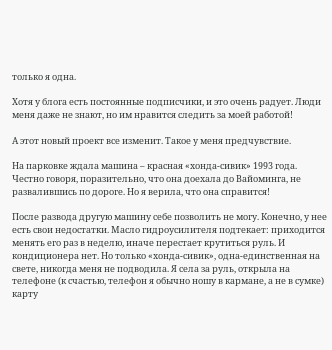только я одна.

Хотя у блога есть постоянные подписчики, и это очень радует. Люди меня даже не знают, но им нравится следить за моей работой!

А этот новый проект все изменит. Такое у меня предчувствие.

На парковке ждала машина – красная «хонда-сивик» 1993 года. Честно говоря, поразительно, что она доехала до Вайоминга, не развалившись по дороге. Но я верила, что она справится!

После развода другую машину себе позволить не могу. Конечно, у нее есть свои недостатки. Масло гидроусилителя подтекает: приходится менять его раз в неделю, иначе перестает крутиться руль. И кондиционера нет. Но только «хонда-сивик», одна-единственная на свете, никогда меня не подводила. Я села за руль, открыла на телефоне (к счастью, телефон я обычно ношу в кармане, а не в сумке) карту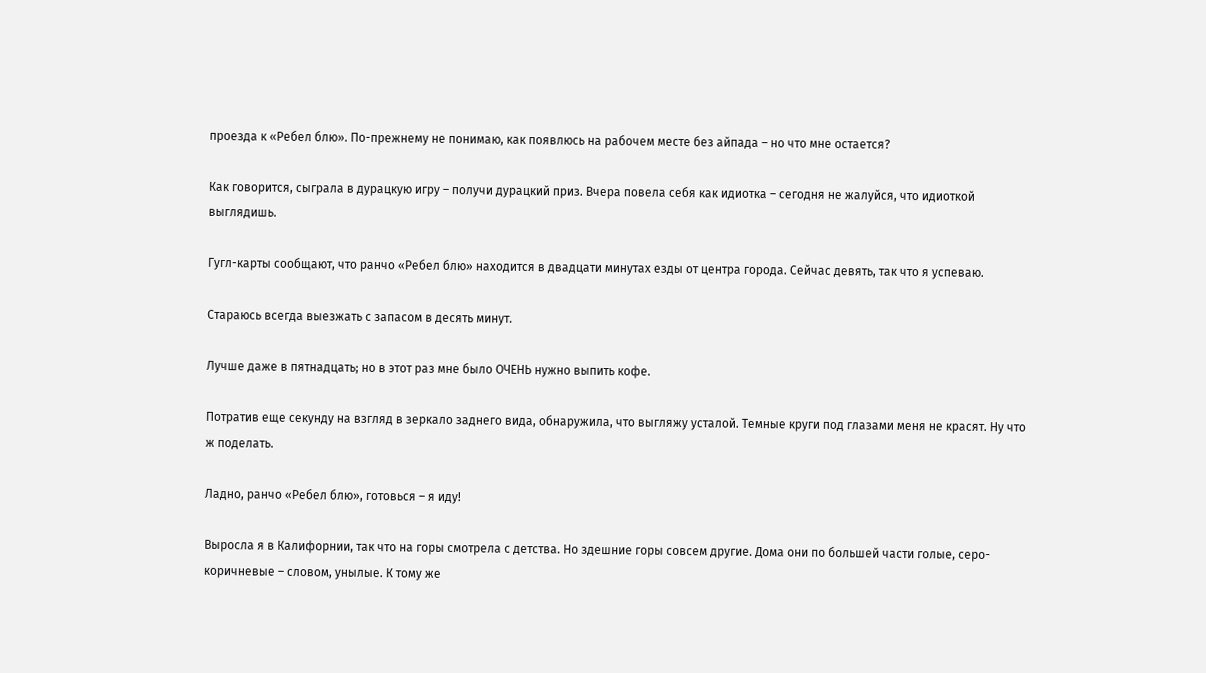проезда к «Ребел блю». По-прежнему не понимаю, как появлюсь на рабочем месте без айпада – но что мне остается?

Как говорится, сыграла в дурацкую игру – получи дурацкий приз. Вчера повела себя как идиотка – сегодня не жалуйся, что идиоткой выглядишь.

Гугл-карты сообщают, что ранчо «Ребел блю» находится в двадцати минутах езды от центра города. Сейчас девять, так что я успеваю.

Стараюсь всегда выезжать с запасом в десять минут.

Лучше даже в пятнадцать; но в этот раз мне было ОЧЕНЬ нужно выпить кофе.

Потратив еще секунду на взгляд в зеркало заднего вида, обнаружила, что выгляжу усталой. Темные круги под глазами меня не красят. Ну что ж поделать.

Ладно, ранчо «Ребел блю», готовься – я иду!

Выросла я в Калифорнии, так что на горы смотрела с детства. Но здешние горы совсем другие. Дома они по большей части голые, серо-коричневые – словом, унылые. К тому же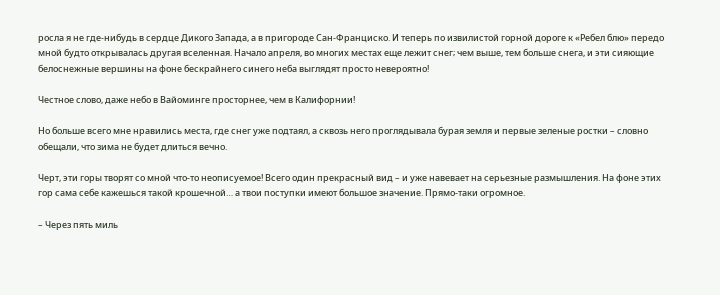росла я не где-нибудь в сердце Дикого Запада, а в пригороде Сан-Франциско. И теперь по извилистой горной дороге к «Ребел блю» передо мной будто открывалась другая вселенная. Начало апреля, во многих местах еще лежит снег; чем выше, тем больше снега, и эти сияющие белоснежные вершины на фоне бескрайнего синего неба выглядят просто невероятно!

Честное слово, даже небо в Вайоминге просторнее, чем в Калифорнии!

Но больше всего мне нравились места, где снег уже подтаял, а сквозь него проглядывала бурая земля и первые зеленые ростки – словно обещали, что зима не будет длиться вечно.

Черт, эти горы творят со мной что-то неописуемое! Всего один прекрасный вид – и уже навевает на серьезные размышления. На фоне этих гор сама себе кажешься такой крошечной… а твои поступки имеют большое значение. Прямо-таки огромное.

– Через пять миль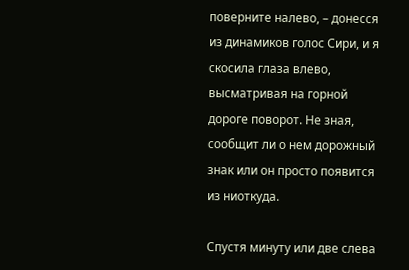поверните налево, – донесся из динамиков голос Сири, и я скосила глаза влево, высматривая на горной дороге поворот. Не зная, сообщит ли о нем дорожный знак или он просто появится из ниоткуда.

Спустя минуту или две слева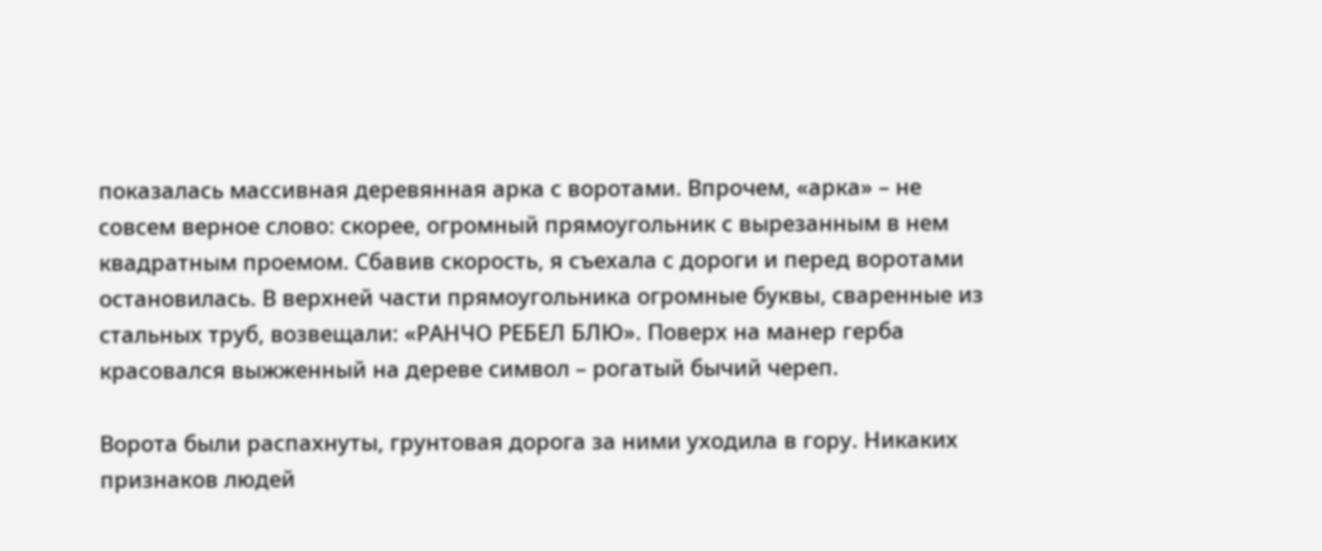показалась массивная деревянная арка с воротами. Впрочем, «арка» – не совсем верное слово: скорее, огромный прямоугольник с вырезанным в нем квадратным проемом. Сбавив скорость, я съехала с дороги и перед воротами остановилась. В верхней части прямоугольника огромные буквы, сваренные из стальных труб, возвещали: «РАНЧО РЕБЕЛ БЛЮ». Поверх на манер герба красовался выжженный на дереве символ – рогатый бычий череп.

Ворота были распахнуты, грунтовая дорога за ними уходила в гору. Никаких признаков людей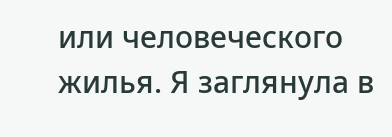или человеческого жилья. Я заглянула в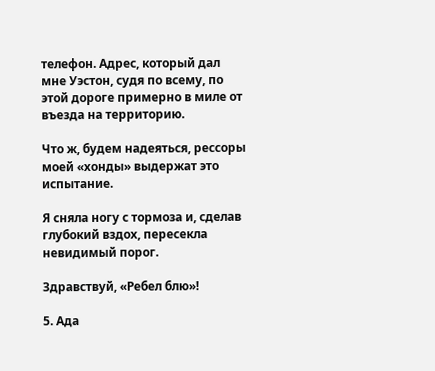телефон. Адрес, который дал мне Уэстон, судя по всему, по этой дороге примерно в миле от въезда на территорию.

Что ж, будем надеяться, рессоры моей «хонды» выдержат это испытание.

Я сняла ногу с тормоза и, сделав глубокий вздох, пересекла невидимый порог.

Здравствуй, «Ребел блю»!

5. Ада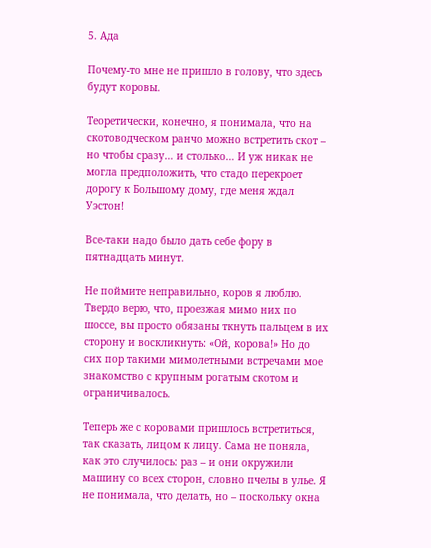5. Ада

Почему-то мне не пришло в голову, что здесь будут коровы.

Теоретически, конечно, я понимала, что на скотоводческом ранчо можно встретить скот – но чтобы сразу… и столько… И уж никак не могла предположить, что стадо перекроет дорогу к Большому дому, где меня ждал Уэстон!

Все-таки надо было дать себе фору в пятнадцать минут.

Не поймите неправильно, коров я люблю. Твердо верю, что, проезжая мимо них по шоссе, вы просто обязаны ткнуть пальцем в их сторону и воскликнуть: «Ой, корова!» Но до сих пор такими мимолетными встречами мое знакомство с крупным рогатым скотом и ограничивалось.

Теперь же с коровами пришлось встретиться, так сказать, лицом к лицу. Сама не поняла, как это случилось: раз – и они окружили машину со всех сторон, словно пчелы в улье. Я не понимала, что делать, но – поскольку окна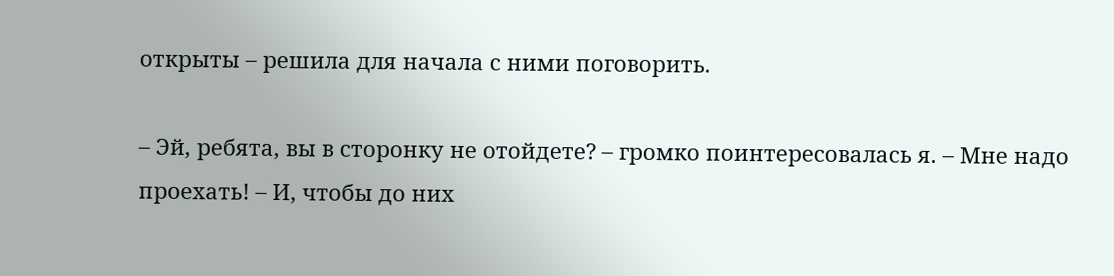открыты – решила для начала с ними поговорить.

– Эй, ребята, вы в сторонку не отойдете? – громко поинтересовалась я. – Мне надо проехать! – И, чтобы до них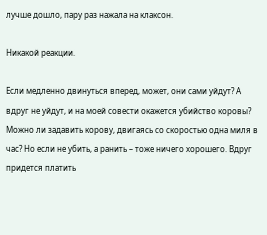лучше дошло, пару раз нажала на клаксон.

Никакой реакции.

Если медленно двинуться вперед, может, они сами уйдут? А вдруг не уйдут, и на моей совести окажется убийство коровы? Можно ли задавить корову, двигаясь со скоростью одна миля в час? Но если не убить, а ранить – тоже ничего хорошего. Вдруг придется платить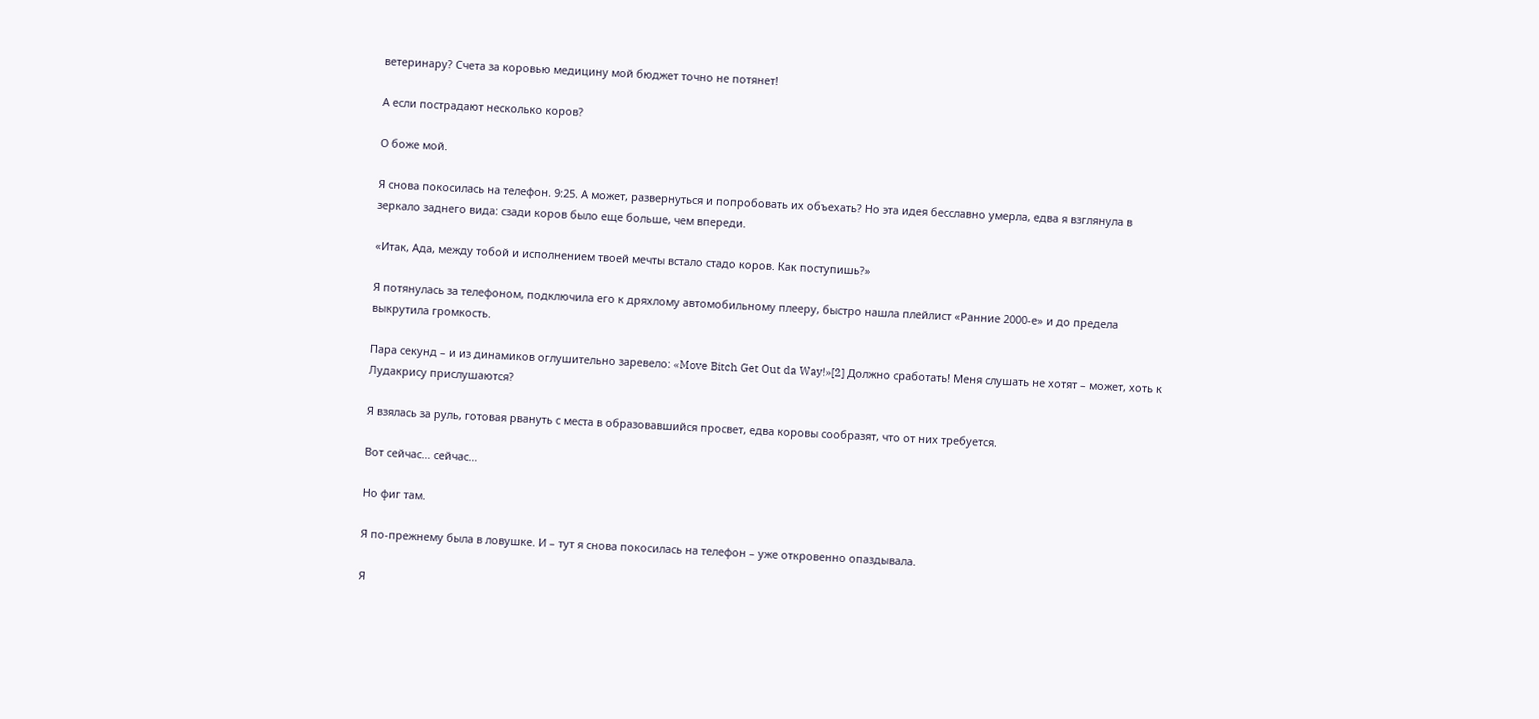ветеринару? Счета за коровью медицину мой бюджет точно не потянет!

А если пострадают несколько коров?

О боже мой.

Я снова покосилась на телефон. 9:25. А может, развернуться и попробовать их объехать? Но эта идея бесславно умерла, едва я взглянула в зеркало заднего вида: сзади коров было еще больше, чем впереди.

«Итак, Ада, между тобой и исполнением твоей мечты встало стадо коров. Как поступишь?»

Я потянулась за телефоном, подключила его к дряхлому автомобильному плееру, быстро нашла плейлист «Ранние 2000-е» и до предела выкрутила громкость.

Пара секунд – и из динамиков оглушительно заревело: «Move Bitch Get Out da Way!»[2] Должно сработать! Меня слушать не хотят – может, хоть к Лудакрису прислушаются?

Я взялась за руль, готовая рвануть с места в образовавшийся просвет, едва коровы сообразят, что от них требуется.

Вот сейчас… сейчас…

Но фиг там.

Я по-прежнему была в ловушке. И – тут я снова покосилась на телефон – уже откровенно опаздывала.

Я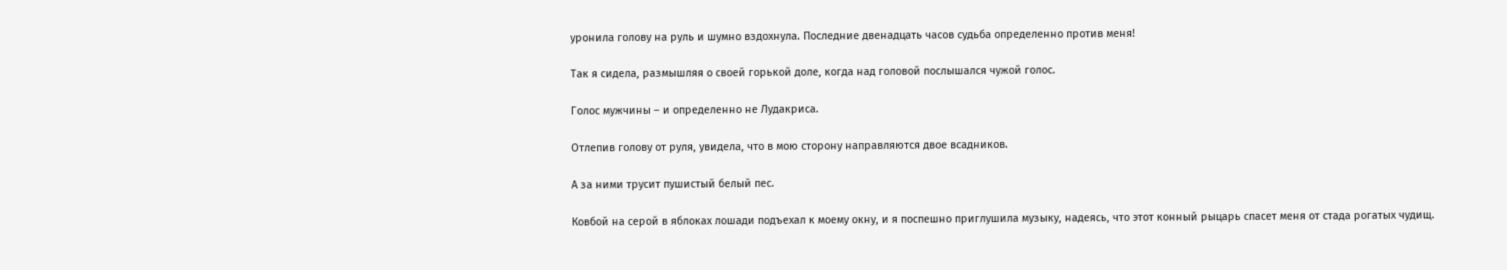уронила голову на руль и шумно вздохнула. Последние двенадцать часов судьба определенно против меня!

Так я сидела, размышляя о своей горькой доле, когда над головой послышался чужой голос.

Голос мужчины – и определенно не Лудакриса.

Отлепив голову от руля, увидела, что в мою сторону направляются двое всадников.

А за ними трусит пушистый белый пес.

Ковбой на серой в яблоках лошади подъехал к моему окну, и я поспешно приглушила музыку, надеясь, что этот конный рыцарь спасет меня от стада рогатых чудищ.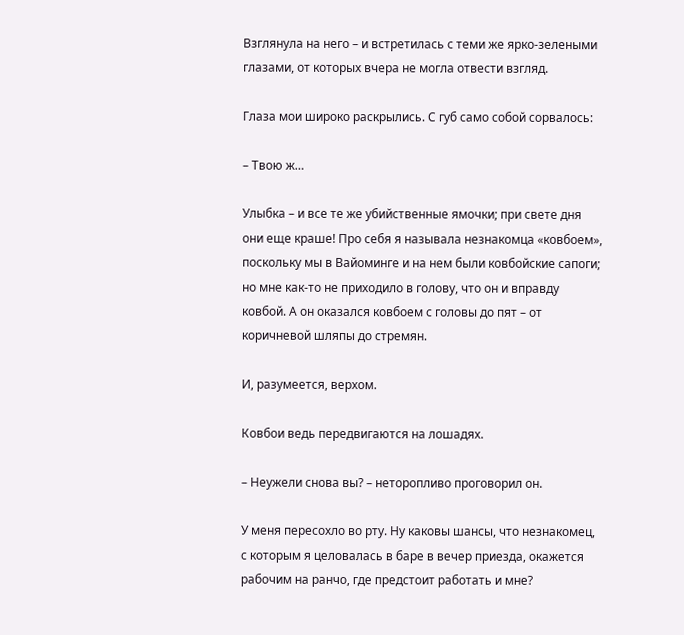Взглянула на него – и встретилась с теми же ярко-зелеными глазами, от которых вчера не могла отвести взгляд.

Глаза мои широко раскрылись. С губ само собой сорвалось:

– Твою ж…

Улыбка – и все те же убийственные ямочки; при свете дня они еще краше! Про себя я называла незнакомца «ковбоем», поскольку мы в Вайоминге и на нем были ковбойские сапоги; но мне как-то не приходило в голову, что он и вправду ковбой. А он оказался ковбоем с головы до пят – от коричневой шляпы до стремян.

И, разумеется, верхом.

Ковбои ведь передвигаются на лошадях.

– Неужели снова вы? – неторопливо проговорил он.

У меня пересохло во рту. Ну каковы шансы, что незнакомец, с которым я целовалась в баре в вечер приезда, окажется рабочим на ранчо, где предстоит работать и мне?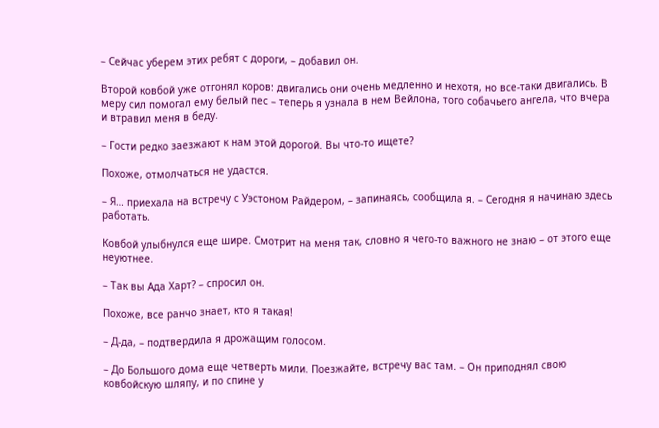– Сейчас уберем этих ребят с дороги, – добавил он.

Второй ковбой уже отгонял коров: двигались они очень медленно и нехотя, но все-таки двигались. В меру сил помогал ему белый пес – теперь я узнала в нем Вейлона, того собачьего ангела, что вчера и втравил меня в беду.

– Гости редко заезжают к нам этой дорогой. Вы что-то ищете?

Похоже, отмолчаться не удастся.

– Я… приехала на встречу с Уэстоном Райдером, – запинаясь, сообщила я. – Сегодня я начинаю здесь работать.

Ковбой улыбнулся еще шире. Смотрит на меня так, словно я чего-то важного не знаю – от этого еще неуютнее.

– Так вы Ада Харт? – спросил он.

Похоже, все ранчо знает, кто я такая!

– Д-да, – подтвердила я дрожащим голосом.

– До Большого дома еще четверть мили. Поезжайте, встречу вас там. – Он приподнял свою ковбойскую шляпу, и по спине у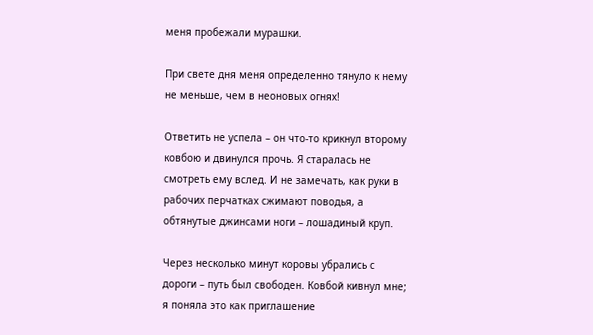меня пробежали мурашки.

При свете дня меня определенно тянуло к нему не меньше, чем в неоновых огнях!

Ответить не успела – он что-то крикнул второму ковбою и двинулся прочь. Я старалась не смотреть ему вслед. И не замечать, как руки в рабочих перчатках сжимают поводья, а обтянутые джинсами ноги – лошадиный круп.

Через несколько минут коровы убрались с дороги – путь был свободен. Ковбой кивнул мне; я поняла это как приглашение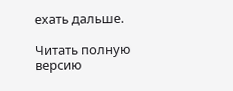ехать дальше.

Читать полную версию